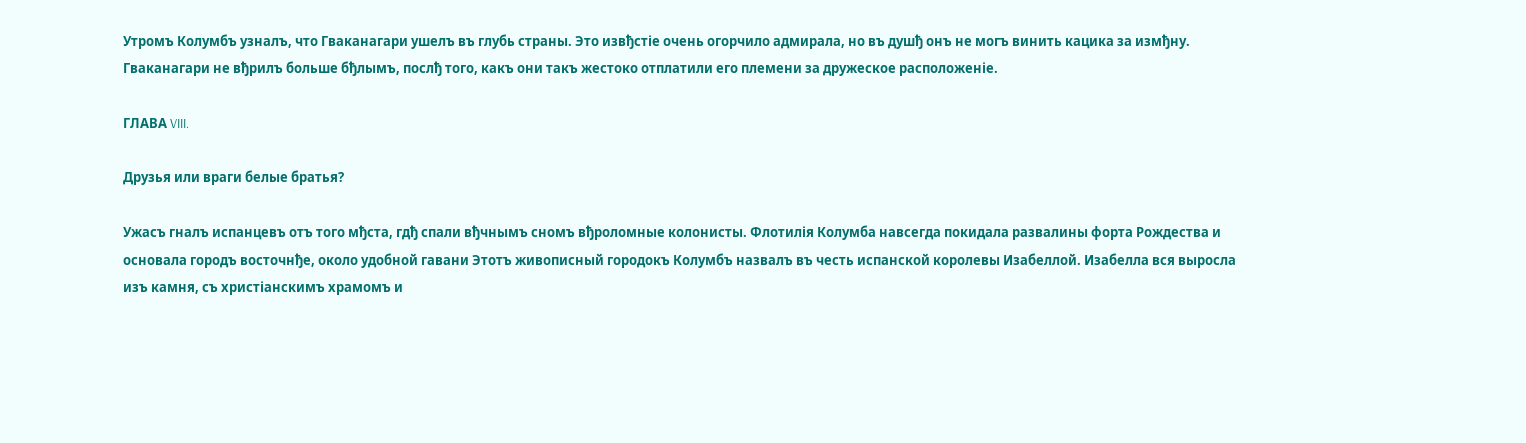Утромъ Колумбъ узналъ, что Гваканагари ушелъ въ глубь страны. Это извђстіе очень огорчило адмирала, но въ душђ онъ не могъ винить кацика за измђну. Гваканагари не вђрилъ больше бђлымъ, послђ того, какъ они такъ жестоко отплатили его племени за дружеское расположеніе.

ГЛАВА VIII.

Друзья или враги белые братья?

Ужасъ гналъ испанцевъ отъ того мђста, гдђ спали вђчнымъ сномъ вђроломные колонисты. Флотилія Колумба навсегда покидала развалины форта Рождества и основала городъ восточнђе, около удобной гавани Этотъ живописный городокъ Колумбъ назвалъ въ честь испанской королевы Изабеллой. Изабелла вся выросла изъ камня, съ христіанскимъ храмомъ и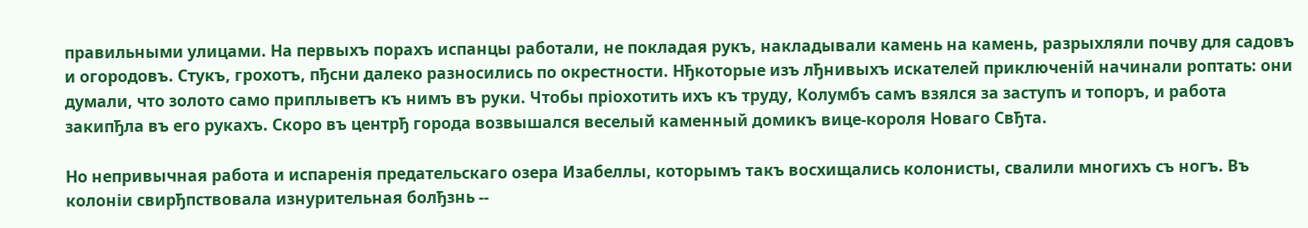правильными улицами. На первыхъ порахъ испанцы работали, не покладая рукъ, накладывали камень на камень, разрыхляли почву для садовъ и огородовъ. Стукъ, грохотъ, пђсни далеко разносились по окрестности. Нђкоторые изъ лђнивыхъ искателей приключеній начинали роптать: они думали, что золото само приплыветъ къ нимъ въ руки. Чтобы пріохотить ихъ къ труду, Колумбъ самъ взялся за заступъ и топоръ, и работа закипђла въ его рукахъ. Скоро въ центрђ города возвышался веселый каменный домикъ вице-короля Новаго Свђта.

Но непривычная работа и испаренія предательскаго озера Изабеллы, которымъ такъ восхищались колонисты, свалили многихъ съ ногъ. Въ колоніи свирђпствовала изнурительная болђзнь --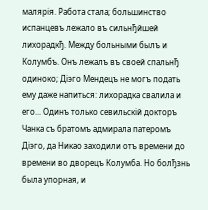малярія. Работа стала; большинство испанцевъ лежало въ сильнђйшей лихорадкђ. Между больными былъ и Колумбъ. Онъ лежалъ въ своей спальнђ одиноко; Діэго Мендецъ не могъ подать ему даже напиться: лихорадка свалила и его... Одинъ только севильскій докторъ Чанка съ братомъ адмирала патеромъ Діэго, да Никао заходили отъ времени до времени во дворецъ Колумба. Но болђзнь была упорная, и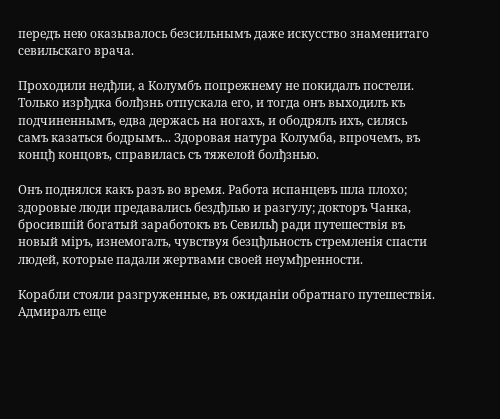передъ нею оказывалось безсильнымъ даже искусство знаменитаго севильскаго врача.

Проходили недђли, а Колумбъ попрежнему не покидалъ постели. Только изрђдка болђзнь отпускала его, и тогда онъ выходилъ къ подчиненнымъ, едва держась на ногахъ, и ободрялъ ихъ, силясь самъ казаться бодрымъ... Здоровая натура Колумба, впрочемъ, въ концђ концовъ, справилась съ тяжелой болђзнью.

Онъ поднялся какъ разъ во время. Работа испанцевъ шла плохо; здоровые люди предавались бездђлью и разгулу; докторъ Чанка, бросившій богатый заработокъ въ Севильђ ради путешествія въ новый міръ, изнемогалъ, чувствуя безцђльность стремленія спасти людей, которые падали жертвами своей неумђренности.

Корабли стояли разгруженные, въ ожиданіи обратнаго путешествія. Адмиралъ еще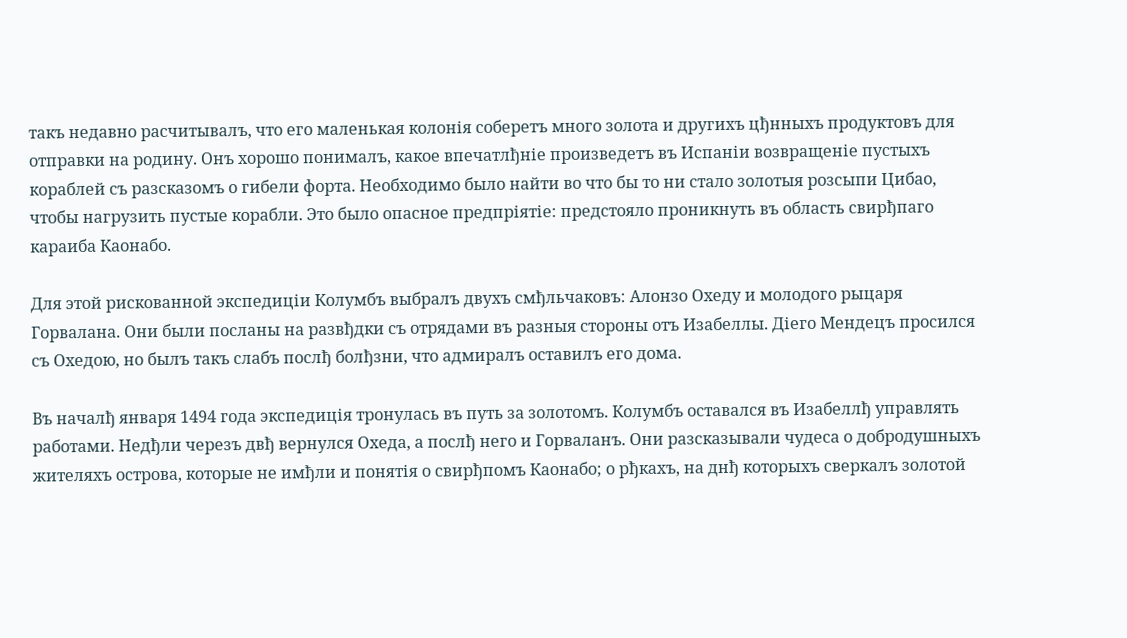такъ недавно расчитывалъ, что его маленькая колонія соберетъ много золота и другихъ цђнныхъ продуктовъ для отправки на родину. Онъ хорошо понималъ, какое впечатлђніе произведетъ въ Испаніи возвращеніе пустыхъ кораблей съ разсказомъ о гибели форта. Необходимо было найти во что бы то ни стало золотыя розсыпи Цибао, чтобы нагрузить пустые корабли. Это было опасное предпріятіе: предстояло проникнуть въ область свирђпаго караиба Каонабо.

Для этой рискованной экспедиціи Колумбъ выбралъ двухъ смђльчаковъ: Алонзо Охеду и молодого рыцаря Горвалана. Они были посланы на развђдки съ отрядами въ разныя стороны отъ Изабеллы. Діего Мендецъ просился съ Охедою, но былъ такъ слабъ послђ болђзни, что адмиралъ оставилъ его дома.

Въ началђ января 1494 года экспедиція тронулась въ путь за золотомъ. Колумбъ оставался въ Изабеллђ управлять работами. Недђли черезъ двђ вернулся Охеда, а послђ него и Горваланъ. Они разсказывали чудеса о добродушныхъ жителяхъ острова, которые не имђли и понятія о свирђпомъ Каонабо; о рђкахъ, на днђ которыхъ сверкалъ золотой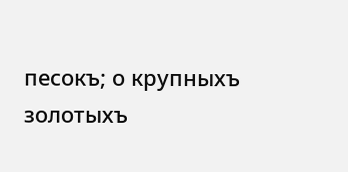песокъ; о крупныхъ золотыхъ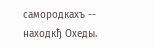самородкахъ -- находкђ Охеды.